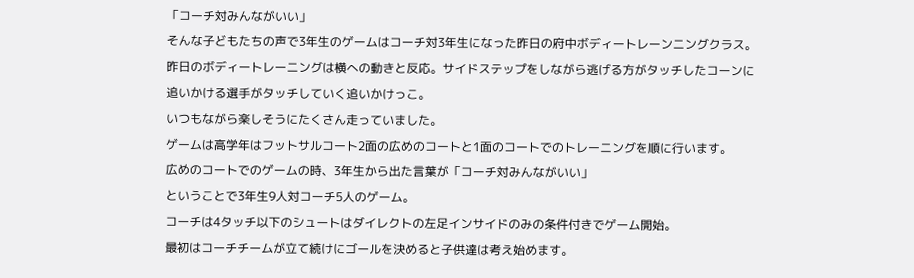「コーチ対みんながいい」
そんな子どもたちの声で3年生のゲームはコーチ対3年生になった昨日の府中ボディートレーンニングクラス。
昨日のボディートレーニングは横への動きと反応。サイドステップをしながら逃げる方がタッチしたコーンに追いかける選手がタッチしていく追いかけっこ。
いつもながら楽しそうにたくさん走っていました。
ゲームは高学年はフットサルコート2面の広めのコートと1面のコートでのトレーニングを順に行います。
広めのコートでのゲームの時、3年生から出た言葉が「コーチ対みんながいい」
ということで3年生9人対コーチ5人のゲーム。
コーチは4タッチ以下のシュートはダイレクトの左足インサイドのみの条件付きでゲーム開始。
最初はコーチチームが立て続けにゴールを決めると子供達は考え始めます。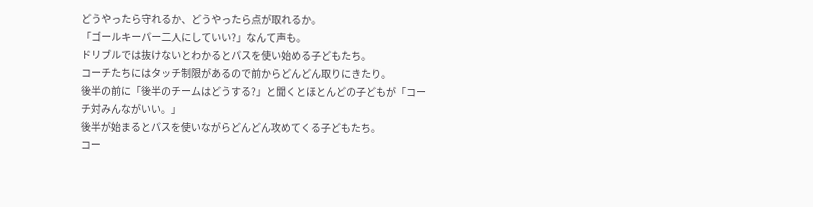どうやったら守れるか、どうやったら点が取れるか。
「ゴールキーパー二人にしていい?」なんて声も。
ドリブルでは抜けないとわかるとパスを使い始める子どもたち。
コーチたちにはタッチ制限があるので前からどんどん取りにきたり。
後半の前に「後半のチームはどうする?」と聞くとほとんどの子どもが「コーチ対みんながいい。」
後半が始まるとパスを使いながらどんどん攻めてくる子どもたち。
コー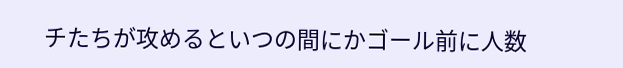チたちが攻めるといつの間にかゴール前に人数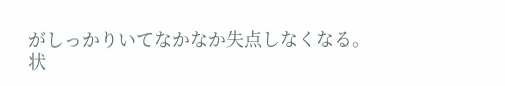がしっかりいてなかなか失点しなくなる。
状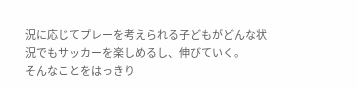況に応じてプレーを考えられる子どもがどんな状況でもサッカーを楽しめるし、伸びていく。
そんなことをはっきり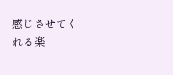感じさせてくれる楽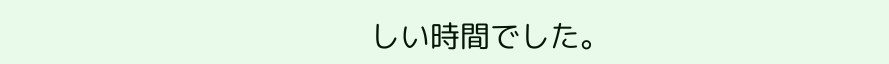しい時間でした。